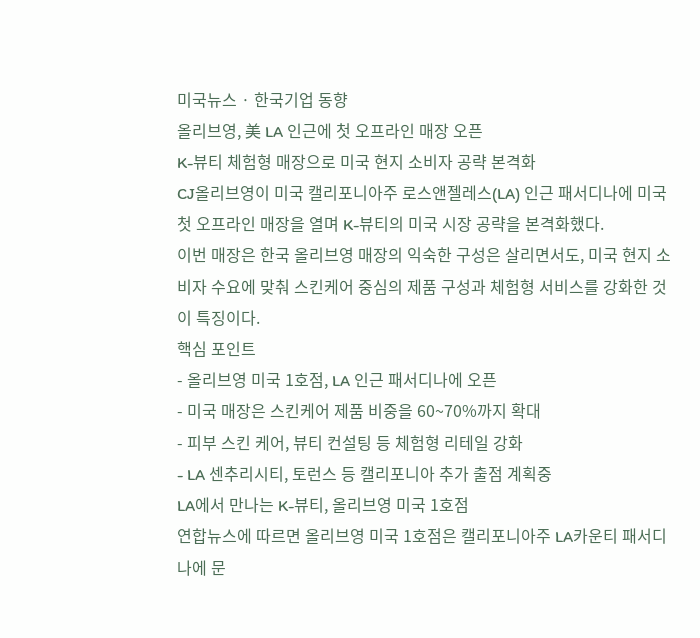미국뉴스 · 한국기업 동향
올리브영, 美 LA 인근에 첫 오프라인 매장 오픈
K-뷰티 체험형 매장으로 미국 현지 소비자 공략 본격화
CJ올리브영이 미국 캘리포니아주 로스앤젤레스(LA) 인근 패서디나에 미국 첫 오프라인 매장을 열며 K-뷰티의 미국 시장 공략을 본격화했다.
이번 매장은 한국 올리브영 매장의 익숙한 구성은 살리면서도, 미국 현지 소비자 수요에 맞춰 스킨케어 중심의 제품 구성과 체험형 서비스를 강화한 것이 특징이다.
핵심 포인트
- 올리브영 미국 1호점, LA 인근 패서디나에 오픈
- 미국 매장은 스킨케어 제품 비중을 60~70%까지 확대
- 피부 스킨 케어, 뷰티 컨설팅 등 체험형 리테일 강화
- LA 센추리시티, 토런스 등 캘리포니아 추가 출점 계획중
LA에서 만나는 K-뷰티, 올리브영 미국 1호점
연합뉴스에 따르면 올리브영 미국 1호점은 캘리포니아주 LA카운티 패서디나에 문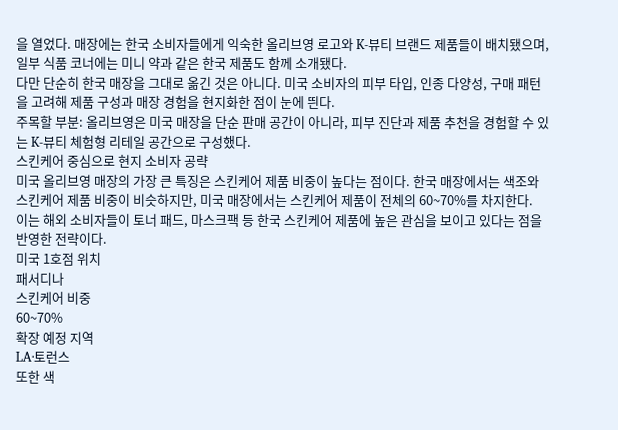을 열었다. 매장에는 한국 소비자들에게 익숙한 올리브영 로고와 K-뷰티 브랜드 제품들이 배치됐으며, 일부 식품 코너에는 미니 약과 같은 한국 제품도 함께 소개됐다.
다만 단순히 한국 매장을 그대로 옮긴 것은 아니다. 미국 소비자의 피부 타입, 인종 다양성, 구매 패턴을 고려해 제품 구성과 매장 경험을 현지화한 점이 눈에 띈다.
주목할 부분: 올리브영은 미국 매장을 단순 판매 공간이 아니라, 피부 진단과 제품 추천을 경험할 수 있는 K-뷰티 체험형 리테일 공간으로 구성했다.
스킨케어 중심으로 현지 소비자 공략
미국 올리브영 매장의 가장 큰 특징은 스킨케어 제품 비중이 높다는 점이다. 한국 매장에서는 색조와 스킨케어 제품 비중이 비슷하지만, 미국 매장에서는 스킨케어 제품이 전체의 60~70%를 차지한다.
이는 해외 소비자들이 토너 패드, 마스크팩 등 한국 스킨케어 제품에 높은 관심을 보이고 있다는 점을 반영한 전략이다.
미국 1호점 위치
패서디나
스킨케어 비중
60~70%
확장 예정 지역
LA·토런스
또한 색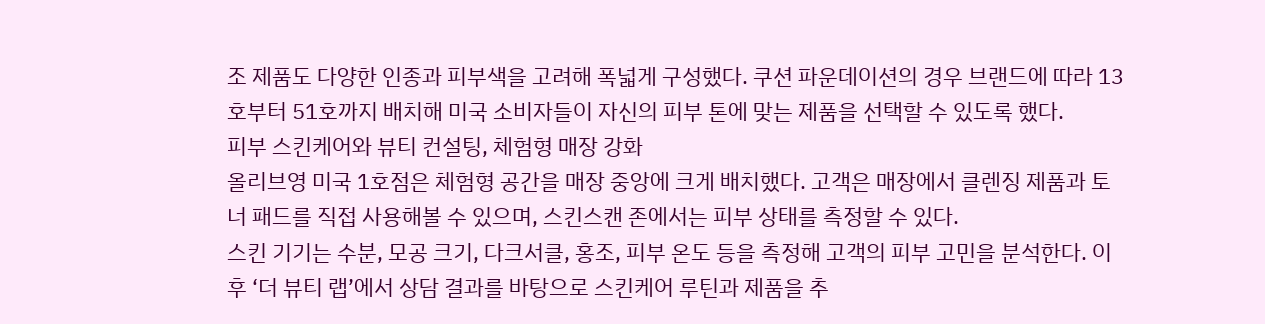조 제품도 다양한 인종과 피부색을 고려해 폭넓게 구성했다. 쿠션 파운데이션의 경우 브랜드에 따라 13호부터 51호까지 배치해 미국 소비자들이 자신의 피부 톤에 맞는 제품을 선택할 수 있도록 했다.
피부 스킨케어와 뷰티 컨설팅, 체험형 매장 강화
올리브영 미국 1호점은 체험형 공간을 매장 중앙에 크게 배치했다. 고객은 매장에서 클렌징 제품과 토너 패드를 직접 사용해볼 수 있으며, 스킨스캔 존에서는 피부 상태를 측정할 수 있다.
스킨 기기는 수분, 모공 크기, 다크서클, 홍조, 피부 온도 등을 측정해 고객의 피부 고민을 분석한다. 이후 ‘더 뷰티 랩’에서 상담 결과를 바탕으로 스킨케어 루틴과 제품을 추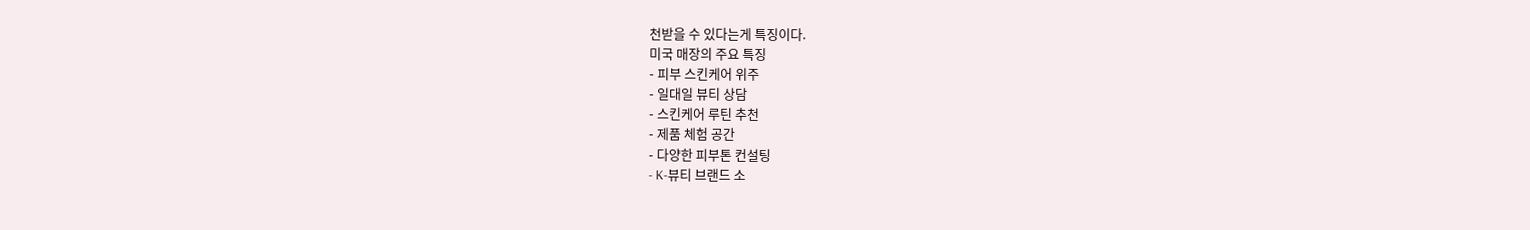천받을 수 있다는게 특징이다.
미국 매장의 주요 특징
- 피부 스킨케어 위주
- 일대일 뷰티 상담
- 스킨케어 루틴 추천
- 제품 체험 공간
- 다양한 피부톤 컨설팅
- K-뷰티 브랜드 소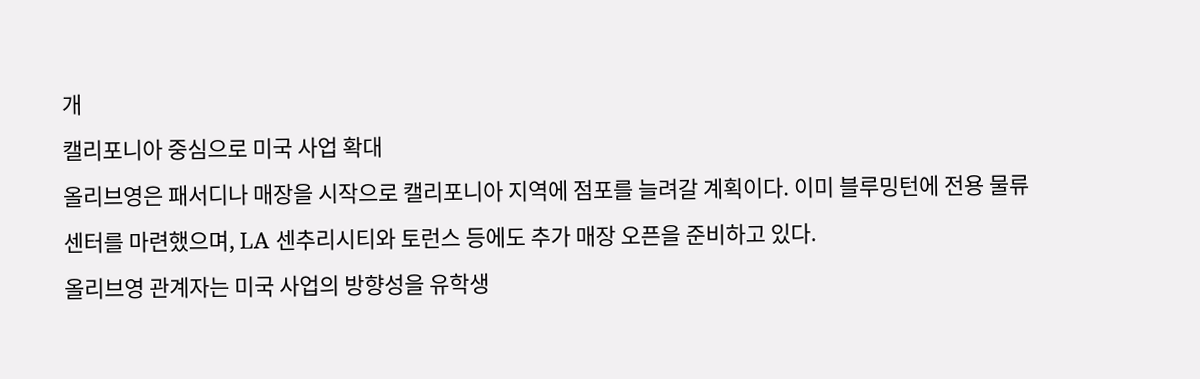개
캘리포니아 중심으로 미국 사업 확대
올리브영은 패서디나 매장을 시작으로 캘리포니아 지역에 점포를 늘려갈 계획이다. 이미 블루밍턴에 전용 물류센터를 마련했으며, LA 센추리시티와 토런스 등에도 추가 매장 오픈을 준비하고 있다.
올리브영 관계자는 미국 사업의 방향성을 유학생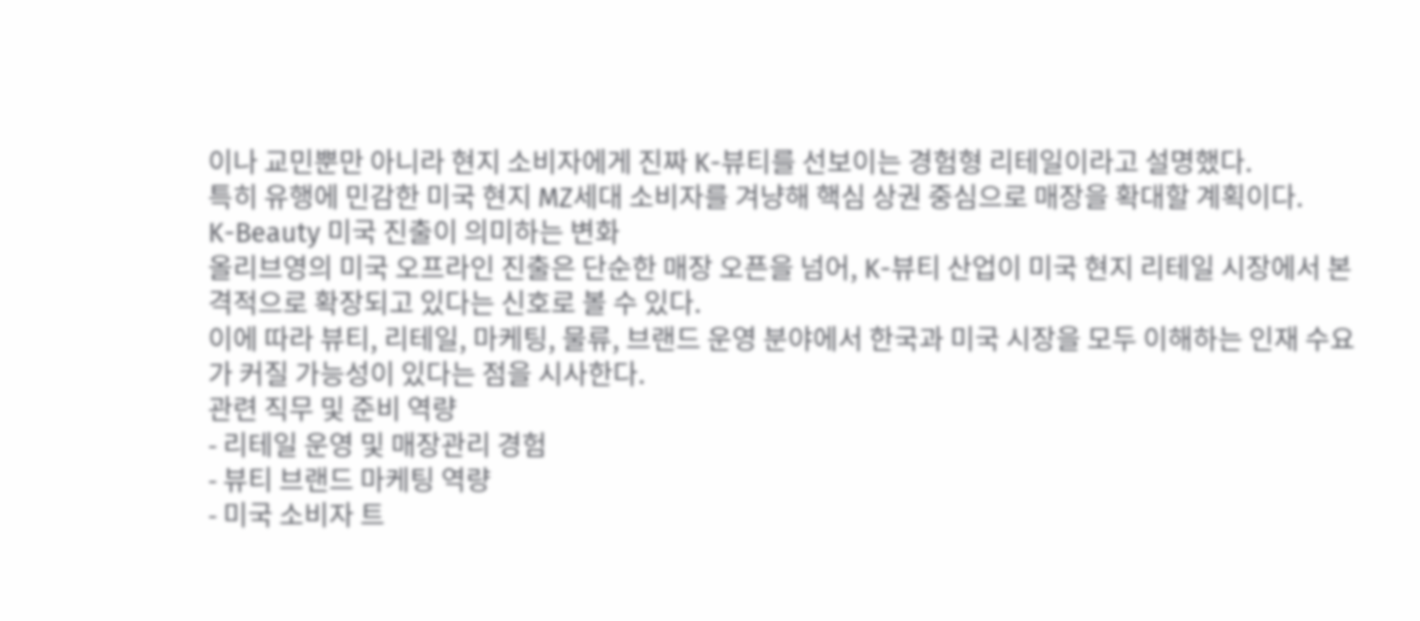이나 교민뿐만 아니라 현지 소비자에게 진짜 K-뷰티를 선보이는 경험형 리테일이라고 설명했다.
특히 유행에 민감한 미국 현지 MZ세대 소비자를 겨냥해 핵심 상권 중심으로 매장을 확대할 계획이다.
K-Beauty 미국 진출이 의미하는 변화
올리브영의 미국 오프라인 진출은 단순한 매장 오픈을 넘어, K-뷰티 산업이 미국 현지 리테일 시장에서 본격적으로 확장되고 있다는 신호로 볼 수 있다.
이에 따라 뷰티, 리테일, 마케팅, 물류, 브랜드 운영 분야에서 한국과 미국 시장을 모두 이해하는 인재 수요가 커질 가능성이 있다는 점을 시사한다.
관련 직무 및 준비 역량
- 리테일 운영 및 매장관리 경험
- 뷰티 브랜드 마케팅 역량
- 미국 소비자 트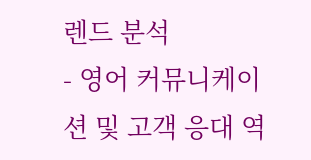렌드 분석
- 영어 커뮤니케이션 및 고객 응대 역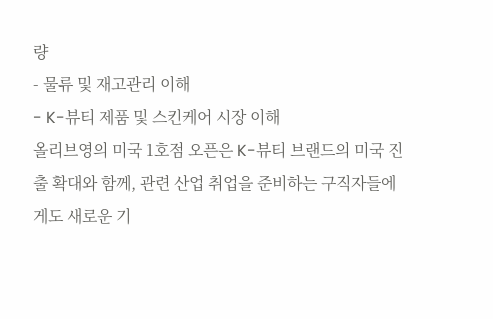량
- 물류 및 재고관리 이해
- K-뷰티 제품 및 스킨케어 시장 이해
올리브영의 미국 1호점 오픈은 K-뷰티 브랜드의 미국 진출 확대와 함께, 관련 산업 취업을 준비하는 구직자들에게도 새로운 기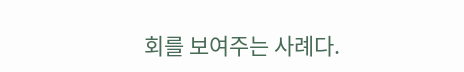회를 보여주는 사례다.